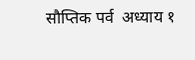सौप्तिक पर्व  अध्याय १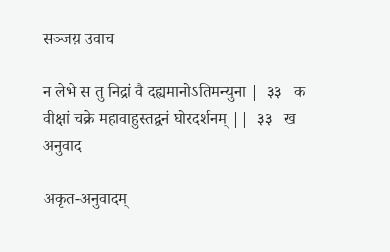सञ्जय़ उवाच

न लेभे स तु निद्रां वै दह्यमानोऽतिमन्युना |  ३३   क
वीक्षां चक्रे महावाहुस्तद्वनं घोरदर्शनम् ||  ३३   ख
अनुवाद

अकृत-अनुवादम्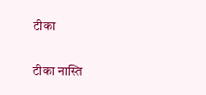टीका

टीका नास्ति